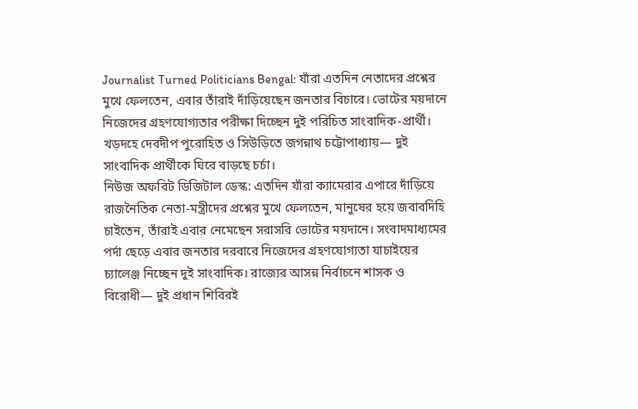Journalist Turned Politicians Bengal: যাঁরা এতদিন নেতাদের প্রশ্নের মুখে ফেলতেন, এবার তাঁরাই দাঁড়িয়েছেন জনতার বিচারে। ভোটের ময়দানে নিজেদের গ্রহণযোগ্যতার পরীক্ষা দিচ্ছেন দুই পরিচিত সাংবাদিক-প্রার্থী। খড়দহে দেবদীপ পুরোহিত ও সিউড়িতে জগন্নাথ চট্টোপাধ্যায়— দুই সাংবাদিক প্রার্থীকে ঘিরে বাড়ছে চর্চা।
নিউজ অফবিট ডিজিটাল ডেস্ক: এতদিন যাঁরা ক্যামেরার এপারে দাঁড়িয়ে রাজনৈতিক নেতা-মন্ত্রীদের প্রশ্নের মুখে ফেলতেন, মানুষের হয়ে জবাবদিহি চাইতেন, তাঁরাই এবার নেমেছেন সরাসরি ভোটের ময়দানে। সংবাদমাধ্যমের পর্দা ছেড়ে এবার জনতার দরবারে নিজেদের গ্রহণযোগ্যতা যাচাইয়ের চ্যালেঞ্জ নিচ্ছেন দুই সাংবাদিক। রাজ্যের আসন্ন নির্বাচনে শাসক ও বিরোধী— দুই প্রধান শিবিরই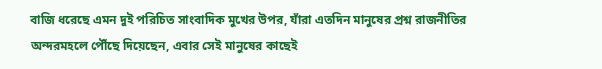বাজি ধরেছে এমন দুই পরিচিত সাংবাদিক মুখের উপর, যাঁরা এতদিন মানুষের প্রশ্ন রাজনীতির অন্দরমহলে পৌঁছে দিয়েছেন, এবার সেই মানুষের কাছেই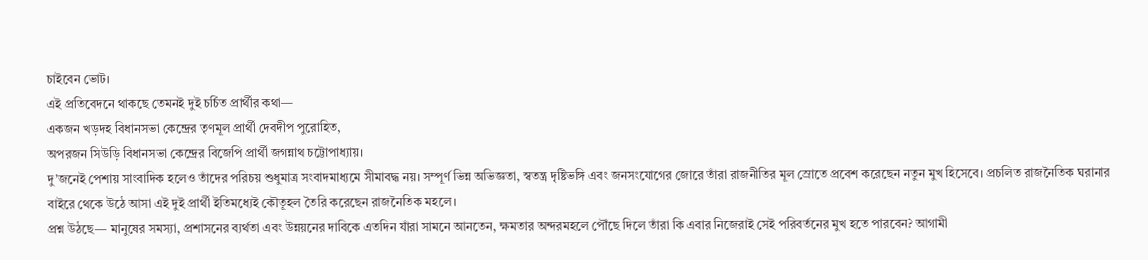চাইবেন ভোট।
এই প্রতিবেদনে থাকছে তেমনই দুই চর্চিত প্রার্থীর কথা—
একজন খড়দহ বিধানসভা কেন্দ্রের তৃণমূল প্রার্থী দেবদীপ পুরোহিত,
অপরজন সিউড়ি বিধানসভা কেন্দ্রের বিজেপি প্রার্থী জগন্নাথ চট্টোপাধ্যায়।
দু’জনেই পেশায় সাংবাদিক হলেও তাঁদের পরিচয় শুধুমাত্র সংবাদমাধ্যমে সীমাবদ্ধ নয়। সম্পূর্ণ ভিন্ন অভিজ্ঞতা, স্বতন্ত্র দৃষ্টিভঙ্গি এবং জনসংযোগের জোরে তাঁরা রাজনীতির মূল স্রোতে প্রবেশ করেছেন নতুন মুখ হিসেবে। প্রচলিত রাজনৈতিক ঘরানার বাইরে থেকে উঠে আসা এই দুই প্রার্থী ইতিমধ্যেই কৌতূহল তৈরি করেছেন রাজনৈতিক মহলে।
প্রশ্ন উঠছে— মানুষের সমস্যা, প্রশাসনের ব্যর্থতা এবং উন্নয়নের দাবিকে এতদিন যাঁরা সামনে আনতেন, ক্ষমতার অন্দরমহলে পৌঁছে দিলে তাঁরা কি এবার নিজেরাই সেই পরিবর্তনের মুখ হতে পারবেন? আগামী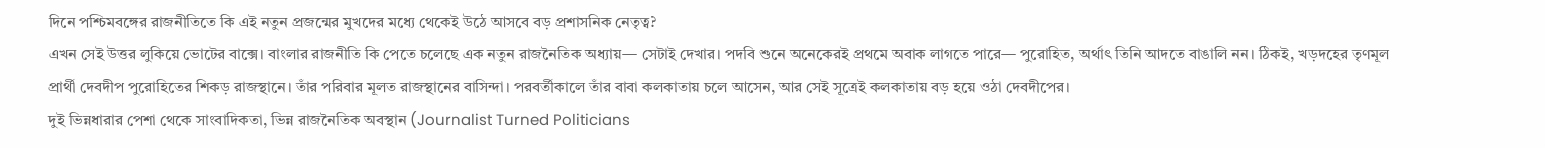দিনে পশ্চিমবঙ্গের রাজনীতিতে কি এই নতুন প্রজন্মের মুখদের মধ্যে থেকেই উঠে আসবে বড় প্রশাসনিক নেতৃত্ব?
এখন সেই উত্তর লুকিয়ে ভোটের বাক্সে। বাংলার রাজনীতি কি পেতে চলেছে এক নতুন রাজনৈতিক অধ্যায়— সেটাই দেখার। পদবি শুনে অনেকেরই প্রথমে অবাক লাগতে পারে— পুরোহিত, অর্থাৎ তিনি আদতে বাঙালি নন। ঠিকই, খড়দহের তৃণমূল প্রার্থী দেবদীপ পুরোহিতের শিকড় রাজস্থানে। তাঁর পরিবার মূলত রাজস্থানের বাসিন্দা। পরবর্তীকালে তাঁর বাবা কলকাতায় চলে আসেন, আর সেই সূত্রেই কলকাতায় বড় হয়ে ওঠা দেবদীপের।
দুই ভিন্নধারার পেশা থেকে সাংবাদিকতা, ভিন্ন রাজনৈতিক অবস্থান (Journalist Turned Politicians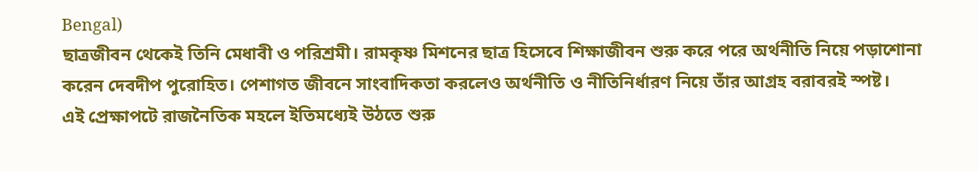Bengal)
ছাত্রজীবন থেকেই তিনি মেধাবী ও পরিশ্রমী। রামকৃষ্ণ মিশনের ছাত্র হিসেবে শিক্ষাজীবন শুরু করে পরে অর্থনীতি নিয়ে পড়াশোনা করেন দেবদীপ পুরোহিত। পেশাগত জীবনে সাংবাদিকতা করলেও অর্থনীতি ও নীতিনির্ধারণ নিয়ে তাঁর আগ্রহ বরাবরই স্পষ্ট।
এই প্রেক্ষাপটে রাজনৈতিক মহলে ইতিমধ্যেই উঠতে শুরু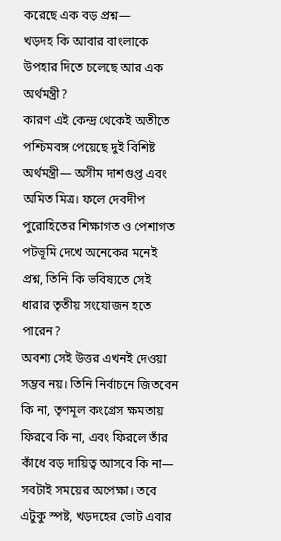করেছে এক বড় প্রশ্ন—
খড়দহ কি আবার বাংলাকে উপহার দিতে চলেছে আর এক অর্থমন্ত্রী?
কারণ এই কেন্দ্র থেকেই অতীতে পশ্চিমবঙ্গ পেয়েছে দুই বিশিষ্ট অর্থমন্ত্রী— অসীম দাশগুপ্ত এবং অমিত মিত্র। ফলে দেবদীপ পুরোহিতের শিক্ষাগত ও পেশাগত পটভূমি দেখে অনেকের মনেই প্রশ্ন, তিনি কি ভবিষ্যতে সেই ধারার তৃতীয় সংযোজন হতে পারেন?
অবশ্য সেই উত্তর এখনই দেওয়া সম্ভব নয়। তিনি নির্বাচনে জিতবেন কি না, তৃণমূল কংগ্রেস ক্ষমতায় ফিরবে কি না, এবং ফিরলে তাঁর কাঁধে বড় দায়িত্ব আসবে কি না— সবটাই সময়ের অপেক্ষা। তবে এটুকু স্পষ্ট, খড়দহের ভোট এবার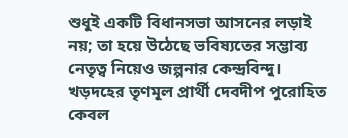শুধুই একটি বিধানসভা আসনের লড়াই নয়; তা হয়ে উঠেছে ভবিষ্যতের সম্ভাব্য নেতৃত্ব নিয়েও জল্পনার কেন্দ্রবিন্দু।
খড়দহের তৃণমূল প্রার্থী দেবদীপ পুরোহিত কেবল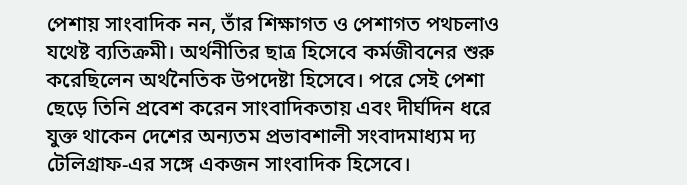পেশায় সাংবাদিক নন, তাঁর শিক্ষাগত ও পেশাগত পথচলাও যথেষ্ট ব্যতিক্রমী। অর্থনীতির ছাত্র হিসেবে কর্মজীবনের শুরু করেছিলেন অর্থনৈতিক উপদেষ্টা হিসেবে। পরে সেই পেশা ছেড়ে তিনি প্রবেশ করেন সাংবাদিকতায় এবং দীর্ঘদিন ধরে যুক্ত থাকেন দেশের অন্যতম প্রভাবশালী সংবাদমাধ্যম দ্য টেলিগ্রাফ-এর সঙ্গে একজন সাংবাদিক হিসেবে।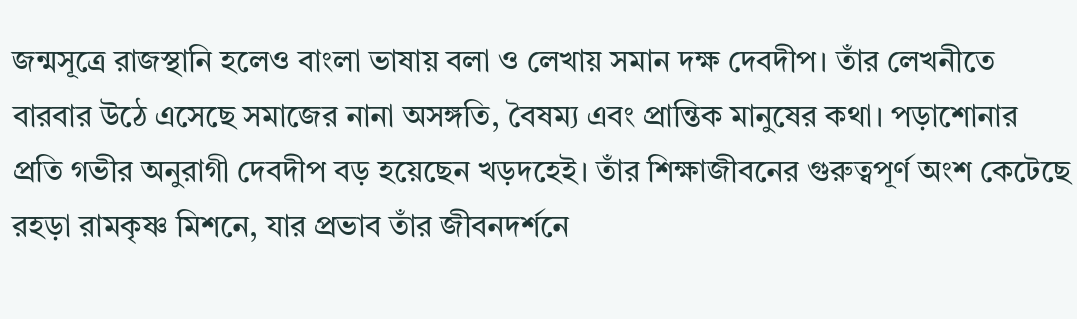জন্মসূত্রে রাজস্থানি হলেও বাংলা ভাষায় বলা ও লেখায় সমান দক্ষ দেবদীপ। তাঁর লেখনীতে বারবার উঠে এসেছে সমাজের নানা অসঙ্গতি, বৈষম্য এবং প্রান্তিক মানুষের কথা। পড়াশোনার প্রতি গভীর অনুরাগী দেবদীপ বড় হয়েছেন খড়দহেই। তাঁর শিক্ষাজীবনের গুরুত্বপূর্ণ অংশ কেটেছে রহড়া রামকৃষ্ণ মিশনে, যার প্রভাব তাঁর জীবনদর্শনে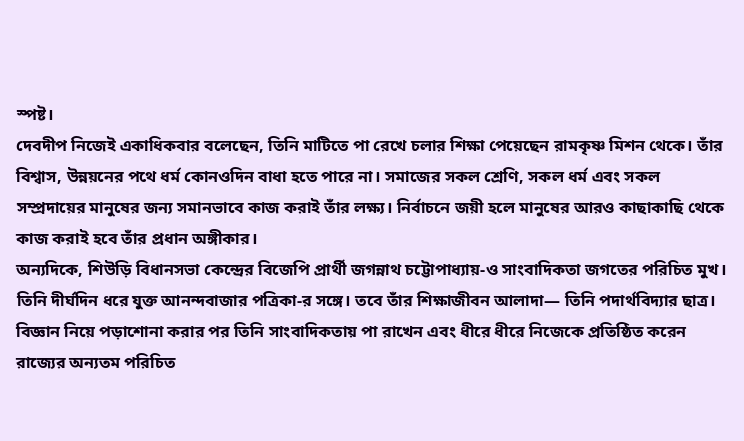স্পষ্ট।
দেবদীপ নিজেই একাধিকবার বলেছেন, তিনি মাটিতে পা রেখে চলার শিক্ষা পেয়েছেন রামকৃষ্ণ মিশন থেকে। তাঁর বিশ্বাস, উন্নয়নের পথে ধর্ম কোনওদিন বাধা হতে পারে না। সমাজের সকল শ্রেণি, সকল ধর্ম এবং সকল সম্প্রদায়ের মানুষের জন্য সমানভাবে কাজ করাই তাঁর লক্ষ্য। নির্বাচনে জয়ী হলে মানুষের আরও কাছাকাছি থেকে কাজ করাই হবে তাঁর প্রধান অঙ্গীকার।
অন্যদিকে, শিউড়ি বিধানসভা কেন্দ্রের বিজেপি প্রার্থী জগন্নাথ চট্টোপাধ্যায়-ও সাংবাদিকতা জগতের পরিচিত মুখ। তিনি দীর্ঘদিন ধরে যুক্ত আনন্দবাজার পত্রিকা-র সঙ্গে। তবে তাঁর শিক্ষাজীবন আলাদা— তিনি পদার্থবিদ্যার ছাত্র। বিজ্ঞান নিয়ে পড়াশোনা করার পর তিনি সাংবাদিকতায় পা রাখেন এবং ধীরে ধীরে নিজেকে প্রতিষ্ঠিত করেন রাজ্যের অন্যতম পরিচিত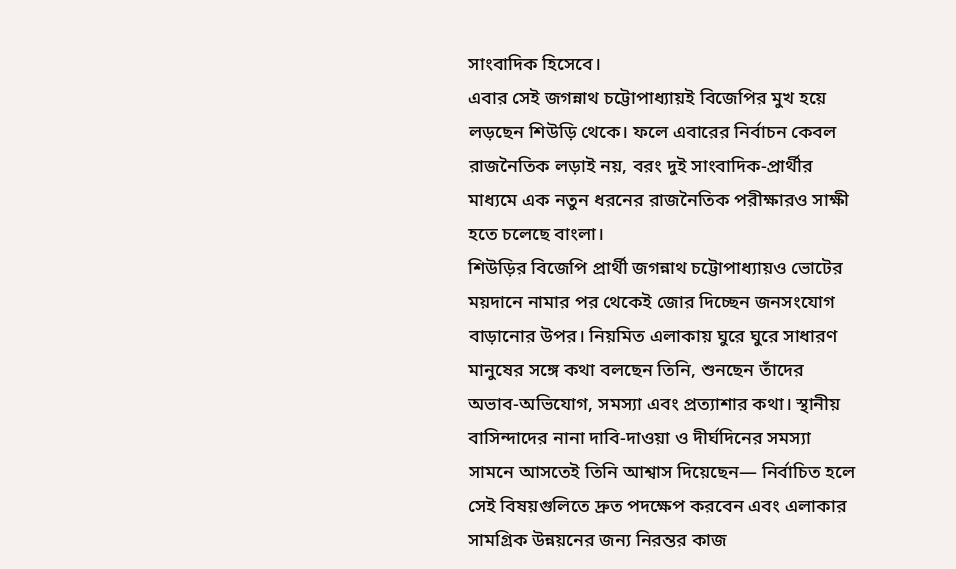সাংবাদিক হিসেবে।
এবার সেই জগন্নাথ চট্টোপাধ্যায়ই বিজেপির মুখ হয়ে লড়ছেন শিউড়ি থেকে। ফলে এবারের নির্বাচন কেবল রাজনৈতিক লড়াই নয়, বরং দুই সাংবাদিক-প্রার্থীর মাধ্যমে এক নতুন ধরনের রাজনৈতিক পরীক্ষারও সাক্ষী হতে চলেছে বাংলা।
শিউড়ির বিজেপি প্রার্থী জগন্নাথ চট্টোপাধ্যায়ও ভোটের ময়দানে নামার পর থেকেই জোর দিচ্ছেন জনসংযোগ বাড়ানোর উপর। নিয়মিত এলাকায় ঘুরে ঘুরে সাধারণ মানুষের সঙ্গে কথা বলছেন তিনি, শুনছেন তাঁদের অভাব-অভিযোগ, সমস্যা এবং প্রত্যাশার কথা। স্থানীয় বাসিন্দাদের নানা দাবি-দাওয়া ও দীর্ঘদিনের সমস্যা সামনে আসতেই তিনি আশ্বাস দিয়েছেন— নির্বাচিত হলে সেই বিষয়গুলিতে দ্রুত পদক্ষেপ করবেন এবং এলাকার সামগ্রিক উন্নয়নের জন্য নিরন্তর কাজ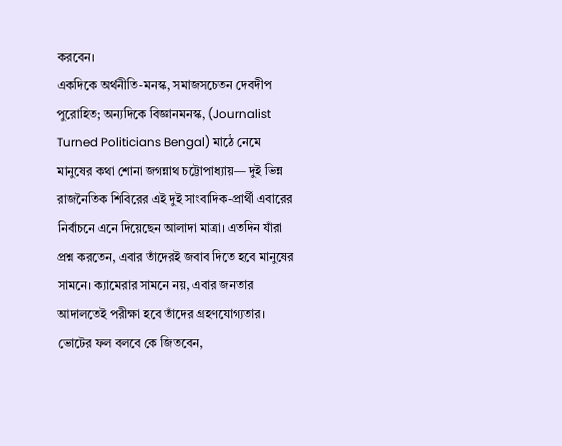করবেন।
একদিকে অর্থনীতি-মনস্ক, সমাজসচেতন দেবদীপ পুরোহিত; অন্যদিকে বিজ্ঞানমনস্ক, (Journalist Turned Politicians Bengal) মাঠে নেমে মানুষের কথা শোনা জগন্নাথ চট্টোপাধ্যায়— দুই ভিন্ন রাজনৈতিক শিবিরের এই দুই সাংবাদিক-প্রার্থী এবারের নির্বাচনে এনে দিয়েছেন আলাদা মাত্রা। এতদিন যাঁরা প্রশ্ন করতেন, এবার তাঁদেরই জবাব দিতে হবে মানুষের সামনে। ক্যামেরার সামনে নয়, এবার জনতার আদালতেই পরীক্ষা হবে তাঁদের গ্রহণযোগ্যতার। ভোটের ফল বলবে কে জিতবেন,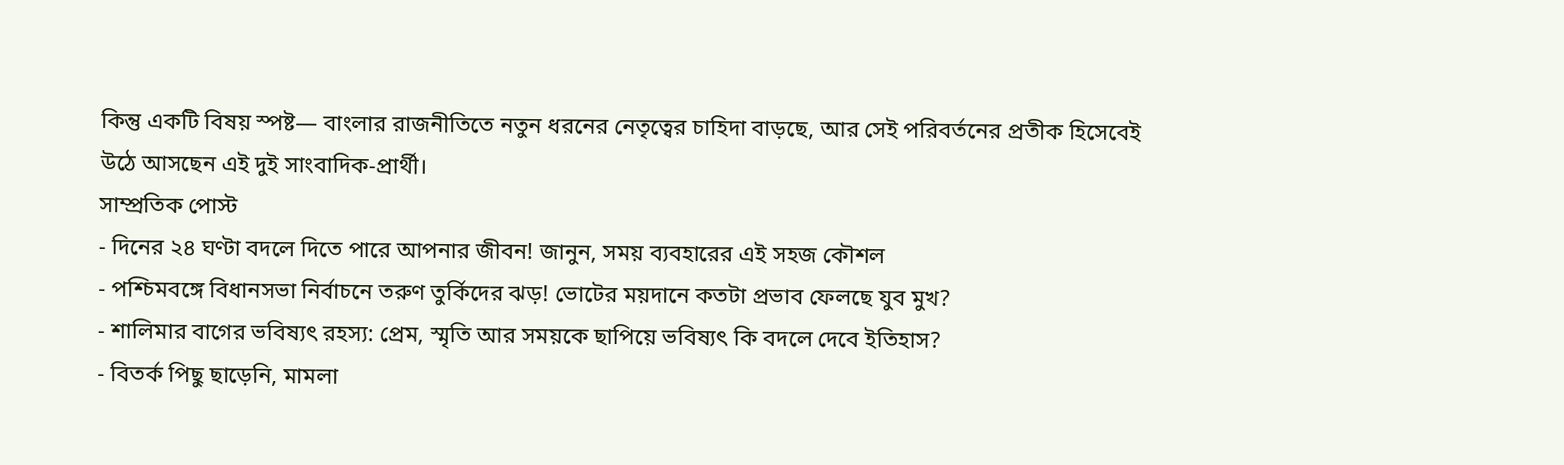কিন্তু একটি বিষয় স্পষ্ট— বাংলার রাজনীতিতে নতুন ধরনের নেতৃত্বের চাহিদা বাড়ছে, আর সেই পরিবর্তনের প্রতীক হিসেবেই উঠে আসছেন এই দুই সাংবাদিক-প্রার্থী।
সাম্প্রতিক পোস্ট
- দিনের ২৪ ঘণ্টা বদলে দিতে পারে আপনার জীবন! জানুন, সময় ব্যবহারের এই সহজ কৌশল
- পশ্চিমবঙ্গে বিধানসভা নির্বাচনে তরুণ তুর্কিদের ঝড়! ভোটের ময়দানে কতটা প্রভাব ফেলছে যুব মুখ?
- শালিমার বাগের ভবিষ্যৎ রহস্য: প্রেম, স্মৃতি আর সময়কে ছাপিয়ে ভবিষ্যৎ কি বদলে দেবে ইতিহাস?
- বিতর্ক পিছু ছাড়েনি, মামলা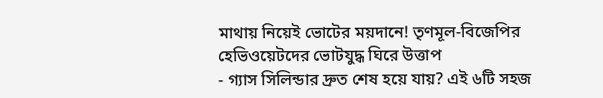মাথায় নিয়েই ভোটের ময়দানে! তৃণমূল-বিজেপির হেভিওয়েটদের ভোটযুদ্ধ ঘিরে উত্তাপ
- গ্যাস সিলিন্ডার দ্রুত শেষ হয়ে যায়? এই ৬টি সহজ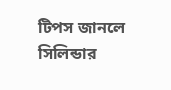টিপস জানলে সিলিন্ডার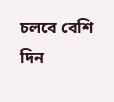চলবে বেশি দিন